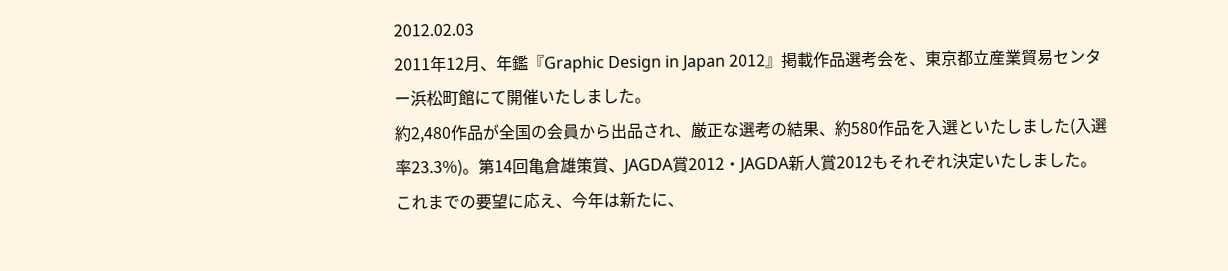2012.02.03
2011年12月、年鑑『Graphic Design in Japan 2012』掲載作品選考会を、東京都立産業貿易センター浜松町館にて開催いたしました。
約2,480作品が全国の会員から出品され、厳正な選考の結果、約580作品を入選といたしました(入選率23.3%)。第14回亀倉雄策賞、JAGDA賞2012・JAGDA新人賞2012もそれぞれ決定いたしました。
これまでの要望に応え、今年は新たに、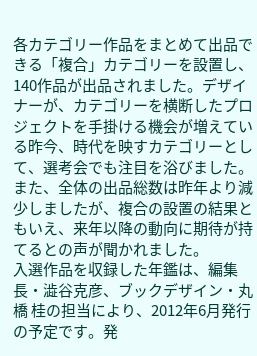各カテゴリー作品をまとめて出品できる「複合」カテゴリーを設置し、140作品が出品されました。デザイナーが、カテゴリーを横断したプロジェクトを手掛ける機会が増えている昨今、時代を映すカテゴリーとして、選考会でも注目を浴びました。また、全体の出品総数は昨年より減少しましたが、複合の設置の結果ともいえ、来年以降の動向に期待が持てるとの声が聞かれました。
入選作品を収録した年鑑は、編集長・澁谷克彦、ブックデザイン・丸橋 桂の担当により、2012年6月発行の予定です。発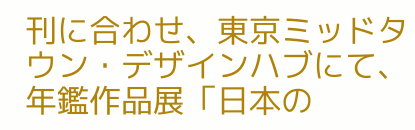刊に合わせ、東京ミッドタウン・デザインハブにて、年鑑作品展「日本の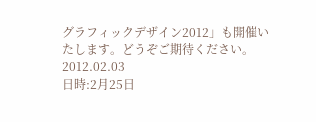グラフィックデザイン2012」も開催いたします。どうぞご期待ください。
2012.02.03
日時:2月25日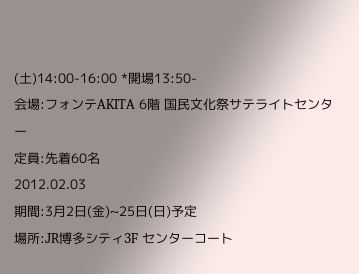(土)14:00-16:00 *開場13:50-
会場:フォンテAKITA 6階 国民文化祭サテライトセンター
定員:先着60名
2012.02.03
期間:3月2日(金)~25日(日)予定
場所:JR博多シティ3F センターコート